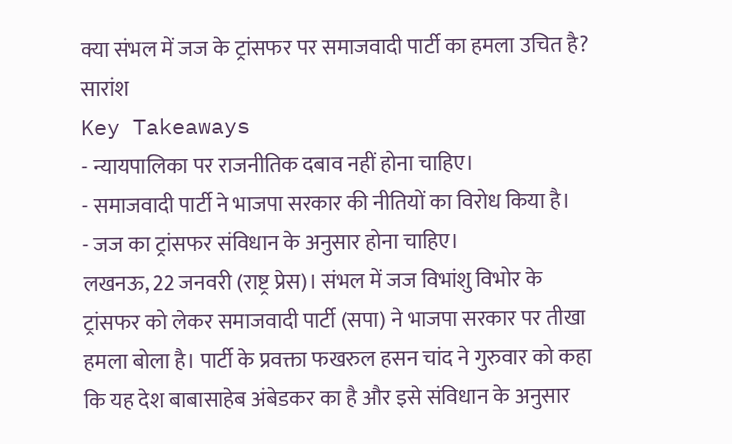क्या संभल में जज के ट्रांसफर पर समाजवादी पार्टी का हमला उचित है?
सारांश
Key Takeaways
- न्यायपालिका पर राजनीतिक दबाव नहीं होना चाहिए।
- समाजवादी पार्टी ने भाजपा सरकार की नीतियों का विरोध किया है।
- जज का ट्रांसफर संविधान के अनुसार होना चाहिए।
लखनऊ, 22 जनवरी (राष्ट्र प्रेस)। संभल में जज विभांशु विभोर के ट्रांसफर को लेकर समाजवादी पार्टी (सपा) ने भाजपा सरकार पर तीखा हमला बोला है। पार्टी के प्रवक्ता फखरुल हसन चांद ने गुरुवार को कहा कि यह देश बाबासाहेब अंबेडकर का है और इसे संविधान के अनुसार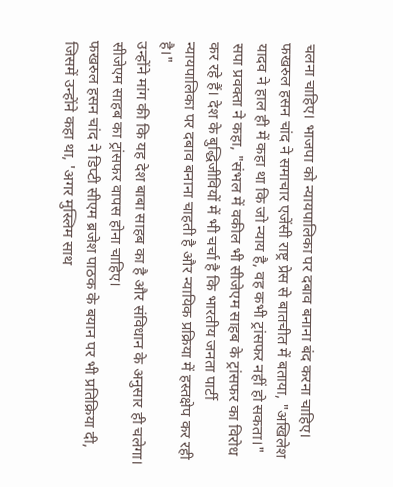चलना चाहिए। भाजपा को न्यायपालिका पर दबाव बनाना बंद करना चाहिए।
फखरुल हसन चांद ने समाचार एजेंसी राष्ट्र प्रेस से बातचीत में बताया, "अखिलेश यादव ने हाल ही में कहा था कि जो न्याय है, वह कभी ट्रांसफर नहीं हो सकता।"
सपा प्रवक्ता ने कहा, "संभल में वकील भी सीजेएम साहब के ट्रांसफर का विरोध कर रहे हैं। देश के बुद्धिजीवियों में भी चर्चा है कि भारतीय जनता पार्टी न्यायपालिका पर दबाव बनाना चाहती है और न्यायिक प्रक्रिया में हस्तक्षेप कर रही है।"
उन्होंने मांग की कि यह देश बाबा साहब का है और संविधान के अनुसार ही चलेगा। सीजेएम साहब का ट्रांसफर वापस होना चाहिए।
फखरुल हसन चांद ने डिप्टी सीएम ब्रजेश पाठक के बयान पर भी प्रतिक्रिया दी, जिसमें उन्होंने कहा था, 'अगर मुस्लिम साथ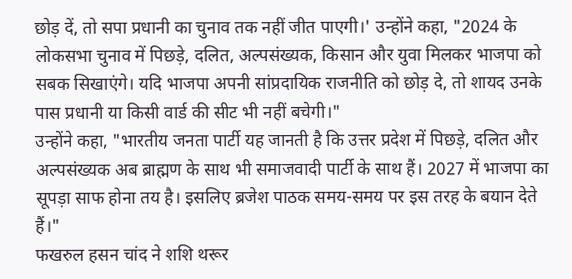छोड़ दें, तो सपा प्रधानी का चुनाव तक नहीं जीत पाएगी।' उन्होंने कहा, "2024 के लोकसभा चुनाव में पिछड़े, दलित, अल्पसंख्यक, किसान और युवा मिलकर भाजपा को सबक सिखाएंगे। यदि भाजपा अपनी सांप्रदायिक राजनीति को छोड़ दे, तो शायद उनके पास प्रधानी या किसी वार्ड की सीट भी नहीं बचेगी।"
उन्होंने कहा, "भारतीय जनता पार्टी यह जानती है कि उत्तर प्रदेश में पिछड़े, दलित और अल्पसंख्यक अब ब्राह्मण के साथ भी समाजवादी पार्टी के साथ हैं। 2027 में भाजपा का सूपड़ा साफ होना तय है। इसलिए ब्रजेश पाठक समय-समय पर इस तरह के बयान देते हैं।"
फखरुल हसन चांद ने शशि थरूर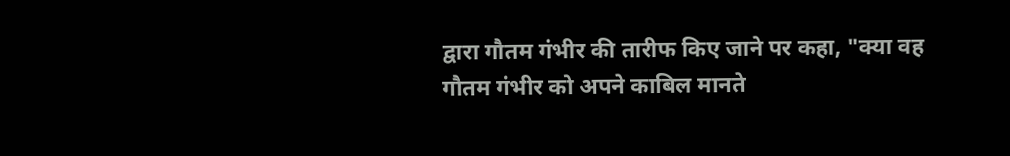द्वारा गौतम गंभीर की तारीफ किए जाने पर कहा, "क्या वह गौतम गंभीर को अपने काबिल मानते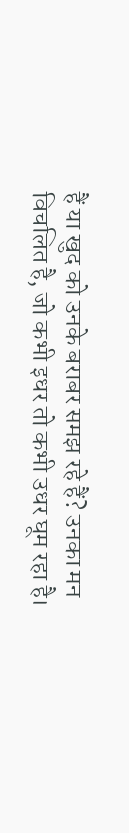हैं या खुद को उनके बराबर समझ रहे हैं? उनका मन विचलित है, जो कभी इधर तो कभी उधर घूम रहा है।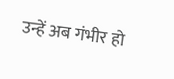उन्हें अब गंभीर हो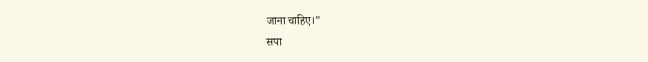जाना चाहिए।"
सपा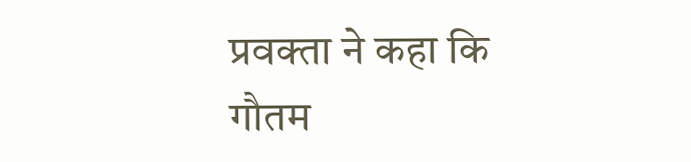प्रवक्ता ने कहा कि गौतम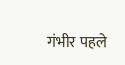गंभीर पहले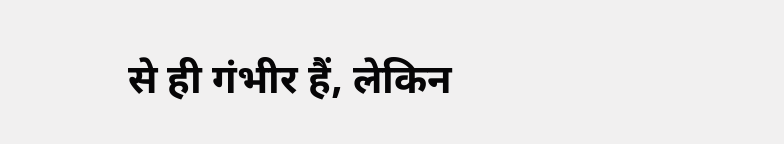से ही गंभीर हैं, लेकिन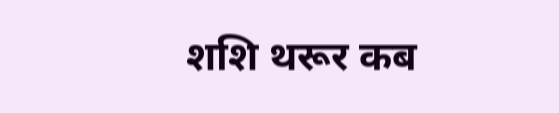शशि थरूर कब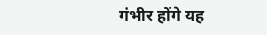गंभीर होंगे यह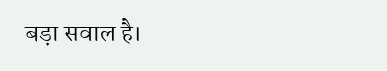बड़ा सवाल है।